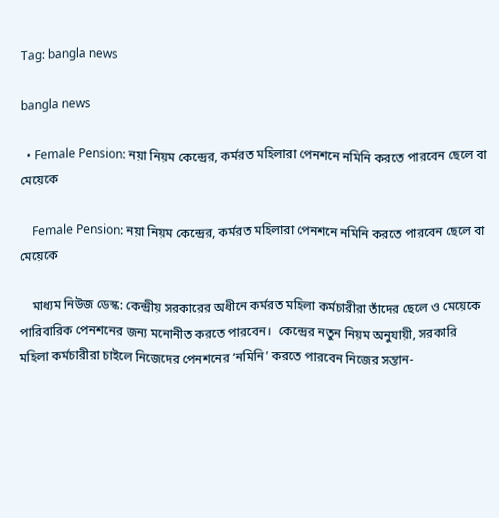Tag: bangla news

bangla news

  • Female Pension: নয়া নিয়ম কেন্দ্রের, কর্মরত মহিলারা পেনশনে নমিনি করতে পারবেন ছেলে বা মেয়েকে

    Female Pension: নয়া নিয়ম কেন্দ্রের, কর্মরত মহিলারা পেনশনে নমিনি করতে পারবেন ছেলে বা মেয়েকে

    মাধ্যম নিউজ ডেস্ক: কেন্দ্রীয় সরকারের অধীনে কর্মরত মহিলা কর্মচারীরা তাঁদের ছেলে ও মেয়েকে পারিবারিক পেনশনের জন্য মনোনীত করতে পারবেন।  কেন্দ্রের নতুন নিয়ম অনুযায়ী, সরকারি মহিলা কর্মচারীরা চাইলে নিজেদের পেনশনের ‘নমিনি’ করতে পারবেন নিজের সন্তান-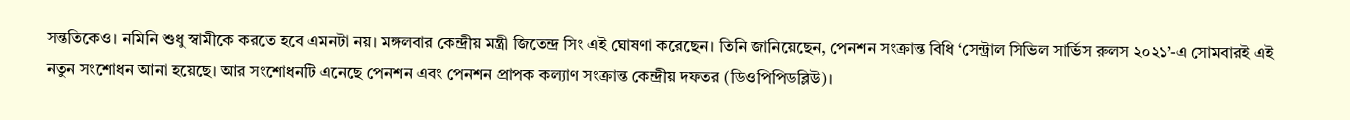সন্ততিকেও। নমিনি শুধু স্বামীকে করতে হবে এমনটা নয়। মঙ্গলবার কেন্দ্রীয় মন্ত্রী জিতেন্দ্র সিং এই ঘোষণা করেছেন। তিনি জানিয়েছেন, পেনশন সংক্রান্ত বিধি ‘সেন্ট্রাল সিভিল সার্ভিস রুলস ২০২১’-এ সোমবারই এই নতুন সংশোধন আনা হয়েছে। আর সংশোধনটি এনেছে পেনশন এবং পেনশন প্রাপক কল্যাণ সংক্রান্ত কেন্দ্রীয় দফতর (ডিওপিপিডব্লিউ)।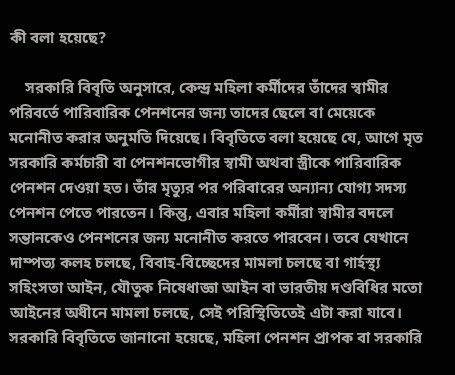কী বলা হয়েছে?

    সরকারি বিবৃতি অনুসারে, কেন্দ্র মহিলা কর্মীদের তাঁদের স্বামীর পরিবর্তে পারিবারিক পেনশনের জন্য তাদের ছেলে বা মেয়েকে মনোনীত করার অনুমতি দিয়েছে। বিবৃতিতে বলা হয়েছে যে, আগে মৃত সরকারি কর্মচারী বা পেনশনভোগীর স্বামী অথবা স্ত্রীকে পারিবারিক পেনশন দেওয়া হত। তাঁর মৃত্যুর পর পরিবারের অন্যান্য যোগ্য সদস্য পেনশন পেতে পারতেন। কিন্তু, এবার মহিলা কর্মীরা স্বামীর বদলে সন্তানকেও পেনশনের জন্য মনোনীত করতে পারবেন। তবে যেখানে দাম্পত্য কলহ চলছে, বিবাহ-বিচ্ছেদের মামলা চলছে বা গার্হস্থ্য সহিংসতা আইন, যৌতুক নিষেধাজ্ঞা আইন বা ভারতীয় দণ্ডবিধির মতো আইনের অধীনে মামলা চলছে, সেই পরিস্থিতিতেই এটা করা যাবে। সরকারি বিবৃতিতে জানানো হয়েছে, মহিলা পেনশন প্রাপক বা সরকারি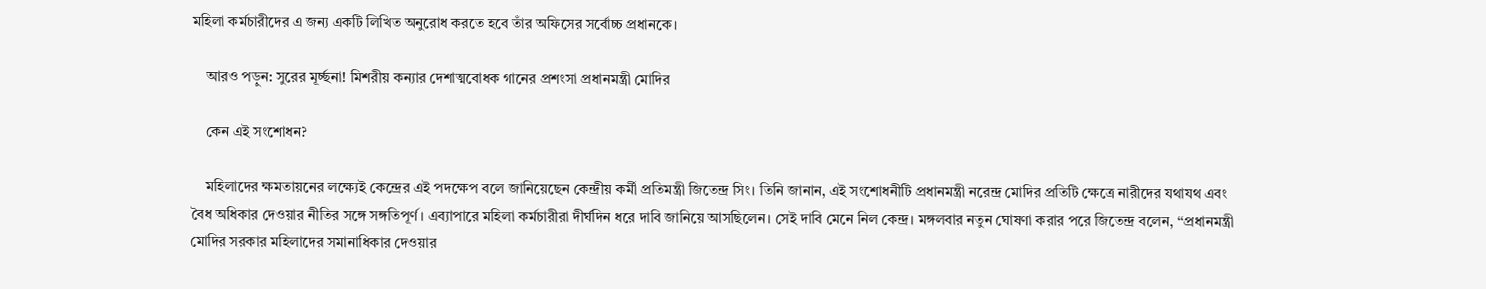মহিলা কর্মচারীদের এ জন্য একটি লিখিত অনুরোধ করতে হবে তাঁর অফিসের সর্বোচ্চ প্রধানকে।

    আরও পড়ুন: সুরের মূর্চ্ছনা! মিশরীয় কন্যার দেশাত্মবোধক গানের প্রশংসা প্রধানমন্ত্রী মোদির

    কেন এই সংশোধন?

    মহিলাদের ক্ষমতায়নের লক্ষ্যেই কেন্দ্রের এই পদক্ষেপ বলে জানিয়েছেন কেন্দ্রীয় কর্মী প্রতিমন্ত্রী জিতেন্দ্র সিং। তিনি জানান, এই সংশোধনীটি প্রধানমন্ত্রী নরেন্দ্র মোদির প্রতিটি ক্ষেত্রে নারীদের যথাযথ এবং বৈধ অধিকার দেওয়ার নীতির সঙ্গে সঙ্গতিপূর্ণ। এব্যাপারে মহিলা কর্মচারীরা দীর্ঘদিন ধরে দাবি জানিয়ে আসছিলেন। সেই দাবি মেনে নিল কেন্দ্র। মঙ্গলবার নতুন ঘোষণা করার পরে জিতেন্দ্র বলেন, ‘‘প্রধানমন্ত্রী মোদির সরকার মহিলাদের সমানাধিকার দেওয়ার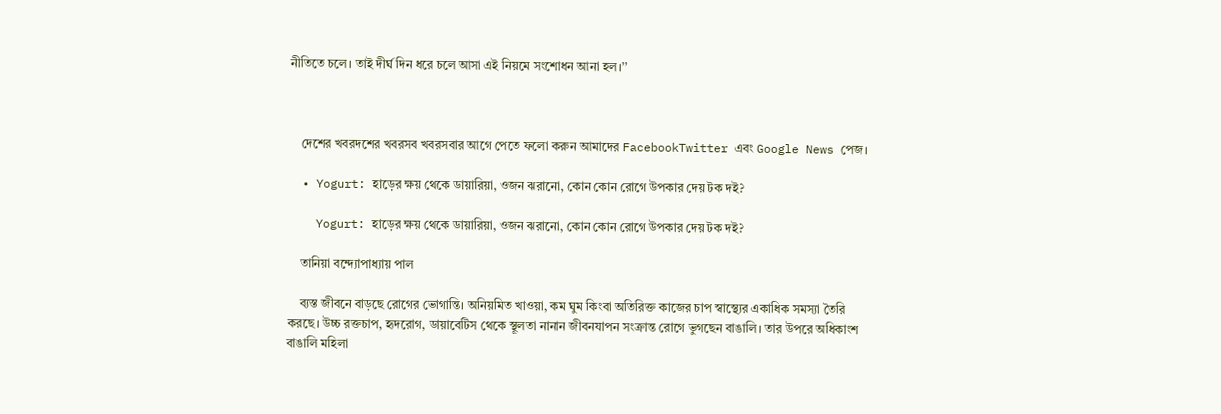নীতিতে চলে। তাই দীর্ঘ দিন ধরে চলে আসা এই নিয়মে সংশোধন আনা হল।’’



    দেশের খবরদশের খবরসব খবরসবার আগে পেতে ফলো করুন আমাদের FacebookTwitter এবং Google News পেজ।

  • Yogurt: হাড়ের ক্ষয় থেকে ডায়ারিয়া, ওজন ঝরানো, কোন‌ কোন রোগে উপকার দেয় টক দই?

    Yogurt: হাড়ের ক্ষয় থেকে ডায়ারিয়া, ওজন ঝরানো, কোন‌ কোন রোগে উপকার দেয় টক দই?

    তানিয়া বন্দ্যোপাধ্যায় পাল

    ব্যস্ত জীবনে বাড়ছে রোগের ভোগান্তি। অনিয়মিত খাওয়া, কম ঘুম কিংবা অতিরিক্ত কাজের চাপ স্বাস্থ্যের একাধিক সমস্যা তৈরি করছে। উচ্চ রক্তচাপ, হৃদরোগ, ডায়াবেটিস থেকে স্থূলতা নানান জীবনযাপন সংক্রান্ত রোগে ভুগছেন‌ বাঙালি। তার উপরে অধিকাংশ বাঙালি মহিলা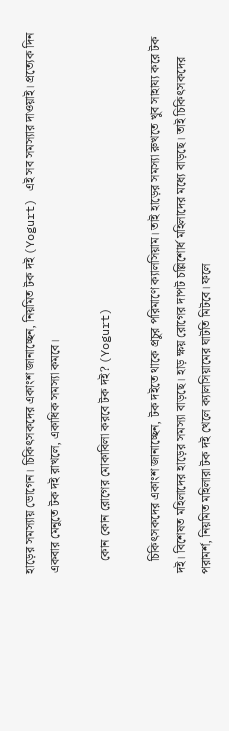হাড়ের সমস্যায় ভোগেন। চিকিৎসকদের একাংশ জানাচ্ছেন, নিয়মিত টক দই (Yogurt) এই সব সমস্যার দাওয়াই। প্রত্যেক দিন একবার মেনুতে টক দই রাখলে, একাধিক সমস্যা কমবে।

    কোন কোন রোগের মোকাবিলা করবে টক দই? (Yogurt)

    চিকিৎসকদের একাংশ জানাচ্ছেন, টক দইতে থাকে প্রচুর পরিমাণে ক্যালসিয়াম। তাই হাড়ের সমস্যা রুখতে খুব সাহায্য করে টক দই। বিশেষত মহিলাদের হাড়ের সমস্যা বাড়ছে। হাড় ক্ষয় রোগের দাপট চল্লিশোর্ধ মহিলাদের মধ্যে বাড়ছে। তাই চিকিৎসকদের পরামর্শ, নিয়মিত মহিলারা টক দই খেলে ক্যালসিয়ামের ঘাটতি মিটবে। ফলে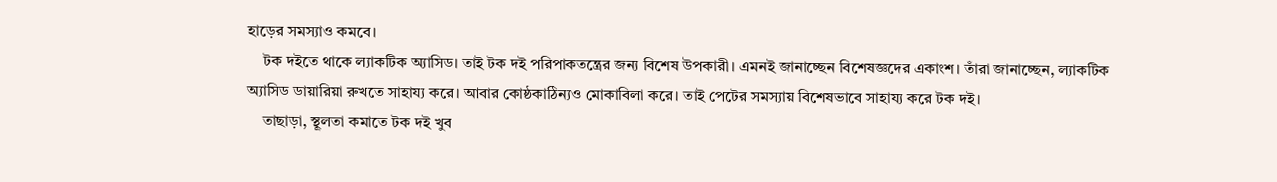হাড়ের সমস্যাও কমবে‌।
    টক দইতে থাকে ল্যাকটিক অ্যাসিড।‌ তাই টক দই পরিপাকতন্ত্রের জন্য বিশেষ উপকারী। এমনই জানাচ্ছেন বিশেষজ্ঞদের একাংশ। তাঁরা জানাচ্ছেন, ল্যাকটিক অ্যাসিড ডায়ারিয়া রুখতে সাহায্য করে। আবার কোষ্ঠকাঠিন্যও মোকাবিলা করে। তাই পেটের সমস্যায় বিশেষভাবে সাহায্য করে টক দই।
    তাছাড়া, স্থূলতা কমাতে টক দই খুব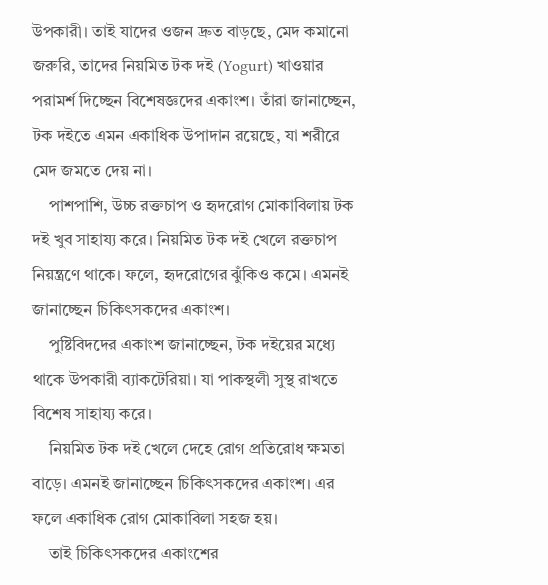উপকারী। তাই যাদের ওজন‌ দ্রুত বাড়ছে, মেদ কমানো জরুরি, তাদের নিয়মিত টক দই (Yogurt) খাওয়ার পরামর্শ দিচ্ছেন বিশেষজ্ঞদের একাংশ। তাঁরা জানাচ্ছেন, টক দইতে এমন একাধিক উপাদান রয়েছে, যা শরীরে মেদ জমতে দেয় না।
    পাশপাশি, উচ্চ রক্তচাপ ও হৃদরোগ মোকাবিলায় টক দই খুব সাহায্য করে। নিয়মিত টক দই খেলে রক্তচাপ নিয়ন্ত্রণে থাকে। ফলে, হৃদরোগের ঝুঁকিও কমে। এমনই জানাচ্ছেন চিকিৎসকদের একাংশ।
    পুষ্টিবিদদের একাংশ জানাচ্ছেন, টক দইয়ের মধ্যে থাকে উপকারী ব্যাকটেরিয়া। যা পাকস্থলী সুস্থ রাখতে বিশেষ সাহায্য করে।
    নিয়মিত টক দই খেলে দেহে রোগ প্রতিরোধ ক্ষমতা বাড়ে। এমনই জানাচ্ছেন চিকিৎসকদের একাংশ। এর ফলে একাধিক রোগ মোকাবিলা সহজ হয়।
    তাই চিকিৎসকদের একাংশের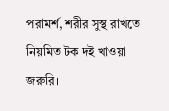পরামর্শ, শরীর সুস্থ রাখতে নিয়মিত টক দই খাওয়া জরুরি।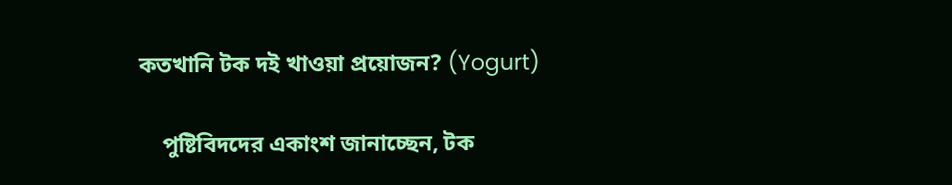কতখানি টক দই খাওয়া প্রয়োজন? (Yogurt)

    পুষ্টিবিদদের একাংশ জানাচ্ছেন, টক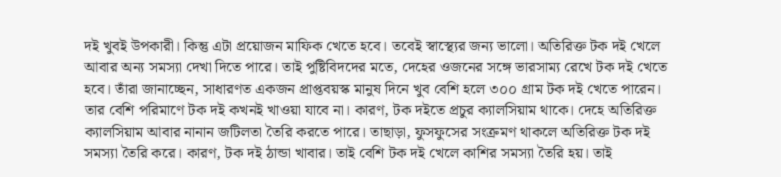দই খুবই উপকারী। কিন্তু এটা প্রয়োজন মাফিক খেতে হবে। তবেই স্বাস্থ্যের জন্য ভালো। অতিরিক্ত টক দই খেলে আবার অন্য সমস্যা দেখা দিতে পারে। তাই পুষ্টিবিদদের মতে, দেহের ওজনের সঙ্গে ভারসাম্য রেখে টক দই খেতে হবে। তাঁরা জানাচ্ছেন, সাধারণত একজন প্রাপ্তবয়স্ক মানুষ দিনে খুব বেশি হলে ৩০০ গ্রাম টক দই খেতে পারেন। তার বেশি পরিমাণে টক দই কখনই খাওয়া যাবে না। কারণ, টক দইতে প্রচুর ক্যালসিয়াম থাকে। দেহে অতিরিক্ত ক্যালসিয়াম আবার নানান জটিলতা তৈরি করতে পারে। তাছাড়া, ফুসফুসের সংক্রমণ থাকলে অতিরিক্ত টক দই সমস্যা তৈরি করে। কারণ, টক দই ঠান্ডা খাবার। তাই বেশি টক‌ দই খেলে কাশির সমস্যা তৈরি হয়। তাই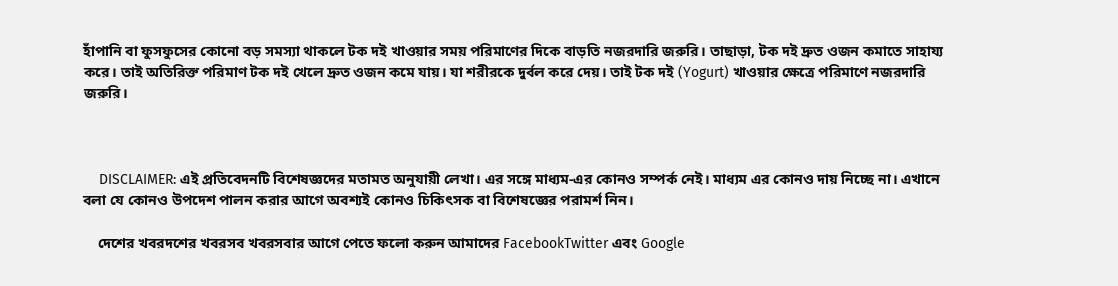হাঁপানি বা ফুসফুসের কোনো বড় সমস্যা থাকলে টক দই খাওয়ার সময় পরিমাণের দিকে বাড়তি নজরদারি জরুরি। তাছাড়া, টক দই দ্রুত ওজন‌ কমাতে সাহায্য করে। তাই অতিরিক্ত পরিমাণ টক দই খেলে দ্রুত ওজন কমে যায়। যা শরীরকে দুর্বল করে দেয়। তাই টক দই (Yogurt) খাওয়ার ক্ষেত্রে পরিমাণে নজরদারি জরুরি।



    DISCLAIMER: এই প্রতিবেদনটি বিশেষজ্ঞদের মতামত অনুযায়ী লেখা। এর সঙ্গে মাধ্যম-এর কোনও সম্পর্ক নেই। মাধ্যম এর কোনও দায় নিচ্ছে না। এখানে বলা যে কোনও উপদেশ পালন করার আগে অবশ্যই কোনও চিকিৎসক বা বিশেষজ্ঞের পরামর্শ নিন।

    দেশের খবরদশের খবরসব খবরসবার আগে পেতে ফলো করুন আমাদের FacebookTwitter এবং Google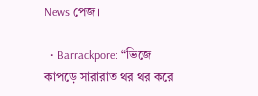News পেজ।

  • Barrackpore: “ভিজে কাপড়ে সারারাত থর থর করে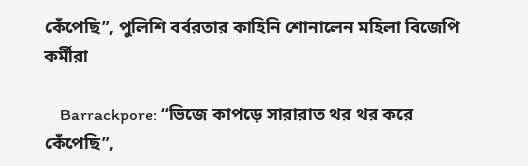কেঁপেছি”, পুলিশি বর্বরতার কাহিনি শোনালেন মহিলা বিজেপি কর্মীরা

    Barrackpore: “ভিজে কাপড়ে সারারাত থর থর করে কেঁপেছি”,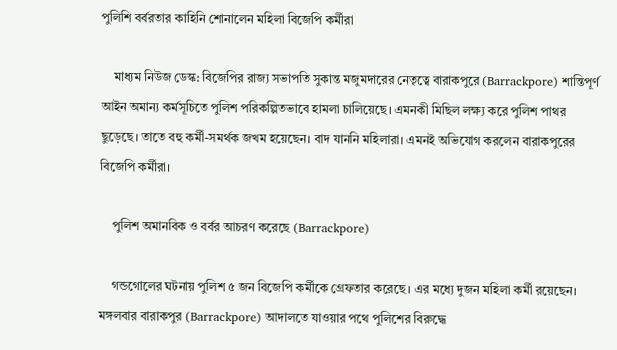পুলিশি বর্বরতার কাহিনি শোনালেন মহিলা বিজেপি কর্মীরা

    মাধ্যম নিউজ ডেস্ক: বিজেপির রাজ্য সভাপতি সুকান্ত মজুমদারের নেতৃত্বে বারাকপুরে (Barrackpore) শান্তিপূর্ণ আইন অমান্য কর্মসূচিতে পুলিশ পরিকল্পিতভাবে হামলা চালিয়েছে। এমনকী মিছিল লক্ষ্য করে পুলিশ পাথর ছুড়েছে। তাতে বহু কর্মী-সমর্থক জখম হয়েছেন। বাদ যাননি মহিলারা। এমনই অভিযোগ করলেন বারাকপুরের বিজেপি কর্মীরা।

    পুলিশ অমানবিক ও বর্বর আচরণ করেছে (Barrackpore)

    গন্ডগোলের ঘটনায় পুলিশ ৫ জন বিজেপি কর্মীকে গ্রেফতার করেছে। এর মধ্যে দুজন মহিলা কর্মী রয়েছেন। মঙ্গলবার বারাকপুর (Barrackpore) আদালতে যাওয়ার পথে পুলিশের বিরুদ্ধে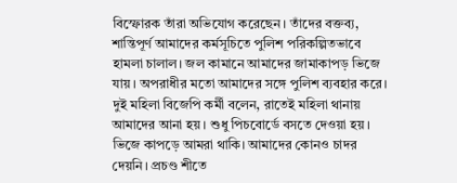বিস্ফোরক তাঁরা অভিযোগ করেছেন। তাঁদের বক্তব্য, শান্তিপূর্ণ আমাদের কর্মসূচিতে পুলিশ পরিকল্পিতভাবে হামলা চালাল। জল কামানে আমাদের জামাকাপড় ভিজে যায়। অপরাধীর মতো আমাদের সঙ্গে পুলিশ ব্যবহার করে। দুই মহিলা বিজেপি কর্মী বলেন, রাতেই মহিলা থানায় আমাদের আনা হয়। শুধু পিচবোর্ডে বসতে দেওয়া হয়। ভিজে কাপড়ে আমরা থাকি। আমাদের কোনও চাদর দেয়নি। প্রচণ্ড শীতে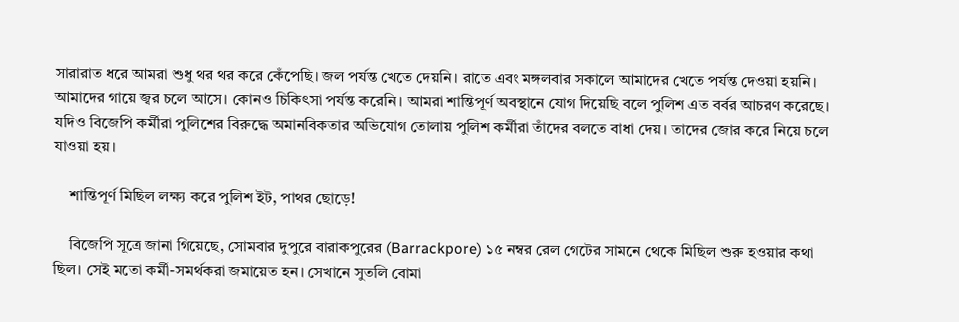সারারাত ধরে আমরা শুধু থর থর করে কেঁপেছি। জল পর্যন্ত খেতে দেয়নি। রাতে এবং মঙ্গলবার সকালে আমাদের খেতে পর্যন্ত দেওয়া হয়নি। আমাদের গায়ে জ্বর চলে আসে। কোনও চিকিৎসা পর্যন্ত করেনি। আমরা শান্তিপূর্ণ অবস্থানে যোগ দিয়েছি বলে পুলিশ এত বর্বর আচরণ করেছে। যদিও বিজেপি কর্মীরা পুলিশের বিরুদ্ধে অমানবিকতার অভিযোগ তোলায় পুলিশ কর্মীরা তাঁদের বলতে বাধা দেয়। তাদের জোর করে নিয়ে চলে যাওয়া হয়।

    শান্তিপূর্ণ মিছিল লক্ষ্য করে পুলিশ ইট, পাথর ছোড়ে!

    বিজেপি সূত্রে জানা গিয়েছে, সোমবার দুপুরে বারাকপুরের (Barrackpore) ১৫ নম্বর রেল গেটের সামনে থেকে মিছিল শুরু হওয়ার কথা ছিল। সেই মতো কর্মী-সমর্থকরা জমায়েত হন। সেখানে সুতলি বোমা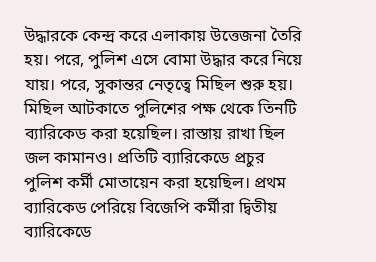উদ্ধারকে কেন্দ্র করে এলাকায় উত্তেজনা তৈরি হয়। পরে, পুলিশ এসে বোমা উদ্ধার করে নিয়ে যায়। পরে, সুকান্তর নেতৃত্বে মিছিল শুরু হয়। মিছিল আটকাতে পুলিশের পক্ষ থেকে তিনটি ব্যারিকেড করা হয়েছিল। রাস্তায় রাখা ছিল জল কামানও। প্রতিটি ব্যারিকেডে প্রচুর পুলিশ কর্মী মোতায়েন করা হয়েছিল। প্রথম ব্যারিকেড পেরিয়ে বিজেপি কর্মীরা দ্বিতীয় ব্যারিকেডে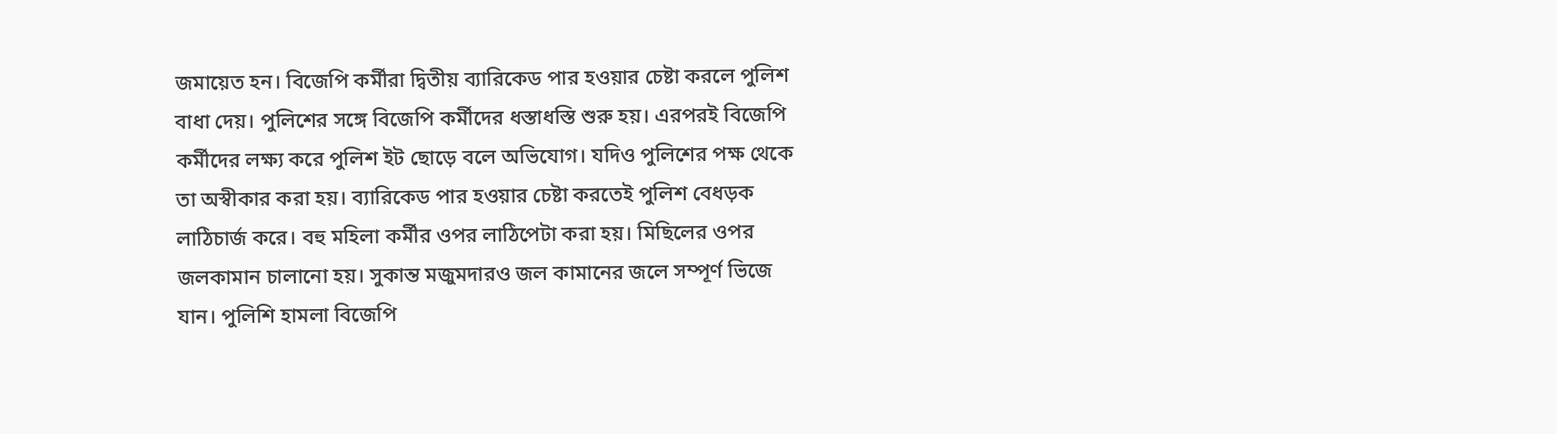জমায়েত হন। বিজেপি কর্মীরা দ্বিতীয় ব্যারিকেড পার হওয়ার চেষ্টা করলে পুলিশ বাধা দেয়। পুলিশের সঙ্গে বিজেপি কর্মীদের ধস্তাধস্তি শুরু হয়। এরপরই বিজেপি কর্মীদের লক্ষ্য করে পুলিশ ইট ছোড়ে বলে অভিযোগ। যদিও পুলিশের পক্ষ থেকে তা অস্বীকার করা হয়। ব্যারিকেড পার হওয়ার চেষ্টা করতেই পুলিশ বেধড়ক লাঠিচার্জ করে। বহু মহিলা কর্মীর ওপর লাঠিপেটা করা হয়। মিছিলের ওপর জলকামান চালানো হয়। সুকান্ত মজুমদারও জল কামানের জলে সম্পূর্ণ ভিজে যান। পুলিশি হামলা বিজেপি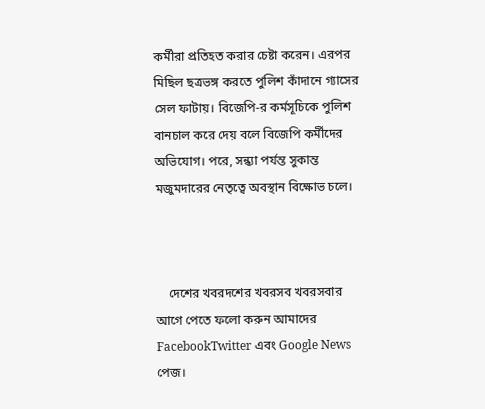কর্মীরা প্রতিহত করার চেষ্টা করেন। এরপর মিছিল ছত্রভঙ্গ করতে পুলিশ কাঁদানে গ্যাসের সেল ফাটায়। বিজেপি-র কর্মসূচিকে পুলিশ বানচাল করে দেয় বলে বিজেপি কর্মীদের অভিযোগ। পরে, সন্ধ্যা পর্যন্ত সুকান্ত মজুমদারের নেতৃত্বে অবস্থান বিক্ষোভ চলে।



    দেশের খবরদশের খবরসব খবরসবার আগে পেতে ফলো করুন আমাদের FacebookTwitter এবং Google News পেজ।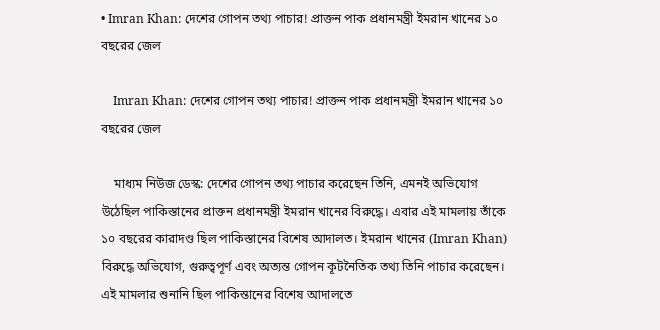• Imran Khan: দেশের গোপন তথ্য পাচার! প্রাক্তন পাক প্রধানমন্ত্রী ইমরান খানের ১০ বছরের জেল

    Imran Khan: দেশের গোপন তথ্য পাচার! প্রাক্তন পাক প্রধানমন্ত্রী ইমরান খানের ১০ বছরের জেল

    মাধ্যম নিউজ ডেস্ক: দেশের গোপন তথ্য পাচার করেছেন তিনি, এমনই অভিযোগ উঠেছিল পাকিস্তানের প্রাক্তন প্রধানমন্ত্রী ইমরান খানের বিরুদ্ধে। এবার এই মামলায় তাঁকে ১০ বছরের কারাদণ্ড ছিল পাকিস্তানের বিশেষ আদালত। ইমরান খানের (Imran Khan) বিরুদ্ধে অভিযোগ, গুরুত্বপূর্ণ এবং অত্যন্ত গোপন কূটনৈতিক তথ্য তিনি পাচার করেছেন। এই মামলার শুনানি ছিল পাকিস্তানের বিশেষ আদালতে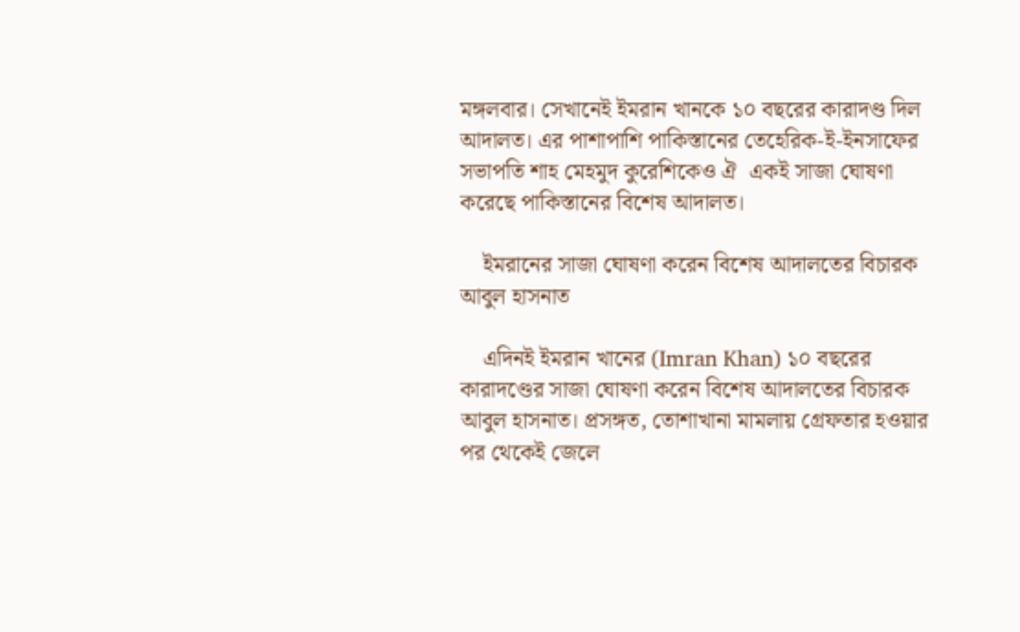মঙ্গলবার। সেখানেই ইমরান খানকে ১০ বছরের কারাদণ্ড দিল আদালত। এর পাশাপাশি পাকিস্তানের তেহেরিক-ই-ইনসাফের সভাপতি শাহ মেহমুদ কুরেশিকেও ঐ  একই সাজা ঘোষণা করেছে পাকিস্তানের বিশেষ আদালত।

    ইমরানের সাজা ঘোষণা করেন বিশেষ আদালতের বিচারক আবুল হাসনাত

    এদিনই ইমরান খানের (Imran Khan) ১০ বছরের কারাদণ্ডের সাজা ঘোষণা করেন বিশেষ আদালতের বিচারক আবুল হাসনাত। প্রসঙ্গত, তোশাখানা মামলায় গ্রেফতার হওয়ার পর থেকেই জেলে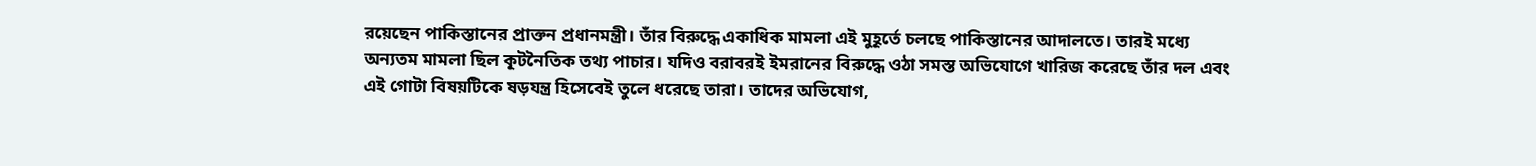রয়েছেন পাকিস্তানের প্রাক্তন প্রধানমন্ত্রী। তাঁর বিরুদ্ধে একাধিক মামলা এই মুহূর্তে চলছে পাকিস্তানের আদালতে। তারই মধ্যে অন্যতম মামলা ছিল কূটনৈতিক তথ্য পাচার। যদিও বরাবরই ইমরানের বিরুদ্ধে ওঠা সমস্ত অভিযোগে খারিজ করেছে তাঁর দল এবং এই গোটা বিষয়টিকে ষড়যন্ত্র হিসেবেই তুলে ধরেছে তারা। তাদের অভিযোগ,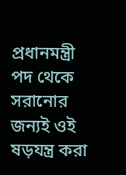প্রধানমন্ত্রী পদ থেকে সরানোর জন্যই ওই ষড়যন্ত্র করা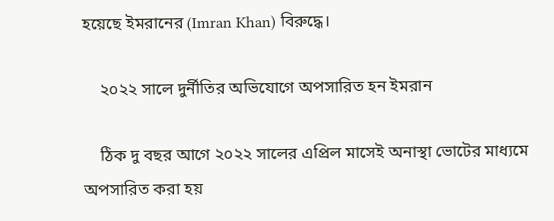হয়েছে ইমরানের (Imran Khan) বিরুদ্ধে।

    ২০২২ সালে দুর্নীতির অভিযোগে অপসারিত হন ইমরান

    ঠিক দু বছর আগে ২০২২ সালের এপ্রিল মাসেই অনাস্থা ভোটের মাধ্যমে অপসারিত করা হয়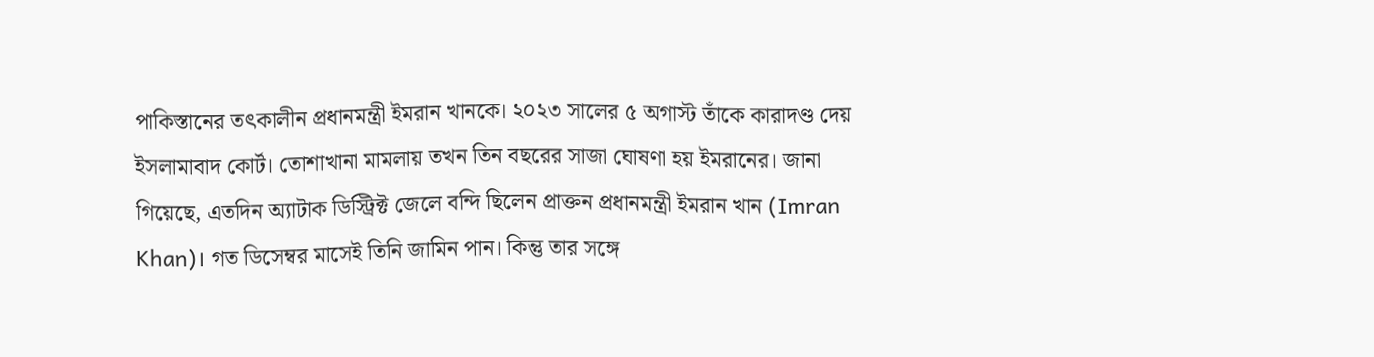পাকিস্তানের তৎকালীন প্রধানমন্ত্রী ইমরান খানকে। ২০২৩ সালের ৫ অগাস্ট তাঁকে কারাদণ্ড দেয় ইসলামাবাদ কোর্ট। তোশাখানা মামলায় তখন তিন বছরের সাজা ঘোষণা হয় ইমরানের। জানা গিয়েছে, এতদিন অ্যাটাক ডিস্ট্রিক্ট জেলে বন্দি ছিলেন প্রাক্তন প্রধানমন্ত্রী ইমরান খান (Imran Khan)। গত ডিসেম্বর মাসেই তিনি জামিন পান। কিন্তু তার সঙ্গে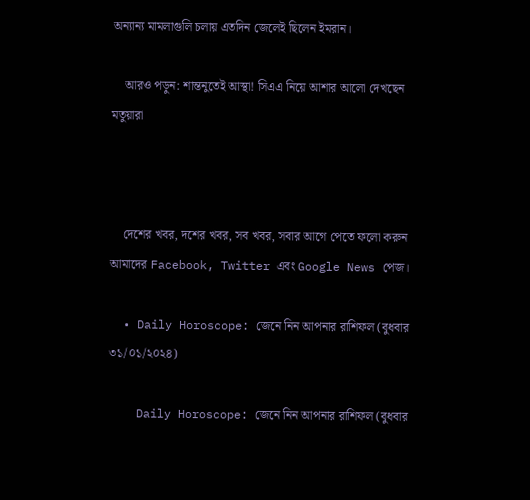অন্যান্য মামলাগুলি চলায় এতদিন জেলেই ছিলেন ইমরান।

    আরও পড়ুন: শান্তনুতেই আস্থা! সিএএ নিয়ে আশার আলো দেখছেন মতুয়ারা



    দেশের খবর, দশের খবর, সব খবর, সবার আগে পেতে ফলো করুন আমাদের Facebook, Twitter এবং Google News পেজ।

  • Daily Horoscope: জেনে নিন আপনার রাশিফল (বুধবার ৩১/০১/২০২৪)

    Daily Horoscope: জেনে নিন আপনার রাশিফল (বুধবার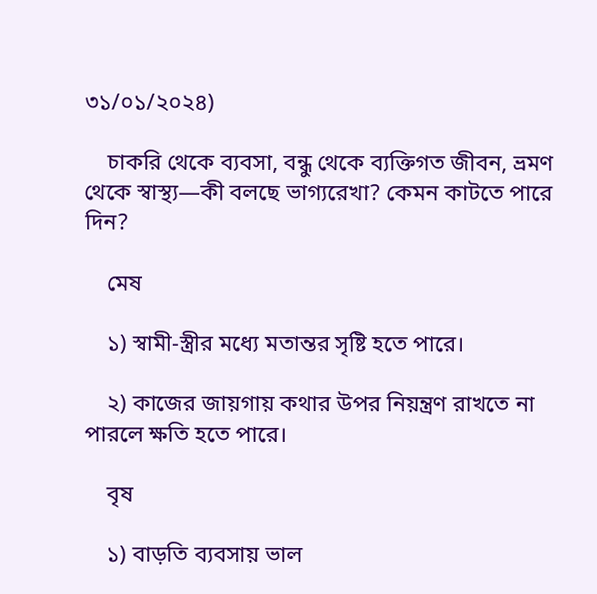৩১/০১/২০২৪)

    চাকরি থেকে ব্যবসা, বন্ধু থেকে ব্যক্তিগত জীবন, ভ্রমণ থেকে স্বাস্থ্য—কী বলছে ভাগ্যরেখা? কেমন কাটতে পারে দিন?

    মেষ

    ১) স্বামী-স্ত্রীর মধ্যে মতান্তর সৃষ্টি হতে পারে।

    ২) কাজের জায়গায় কথার উপর নিয়ন্ত্রণ রাখতে না পারলে ক্ষতি হতে পারে।

    বৃষ

    ১) বাড়তি ব্যবসায় ভাল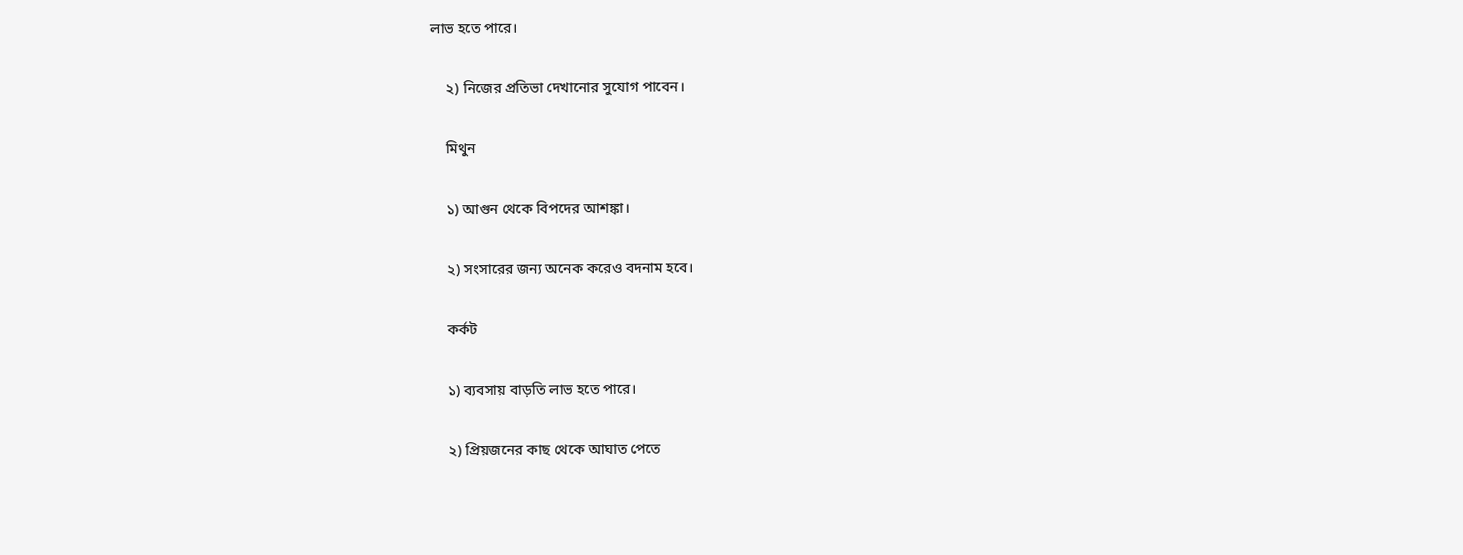লাভ হতে পারে।

    ২) নিজের প্রতিভা দেখানোর সুযোগ পাবেন।

    মিথুন

    ১) আগুন থেকে বিপদের আশঙ্কা।

    ২) সংসারের জন্য অনেক করেও বদনাম হবে।

    কর্কট

    ১) ব্যবসায় বাড়তি লাভ হতে পারে।

    ২) প্রিয়জনের কাছ থেকে আঘাত পেতে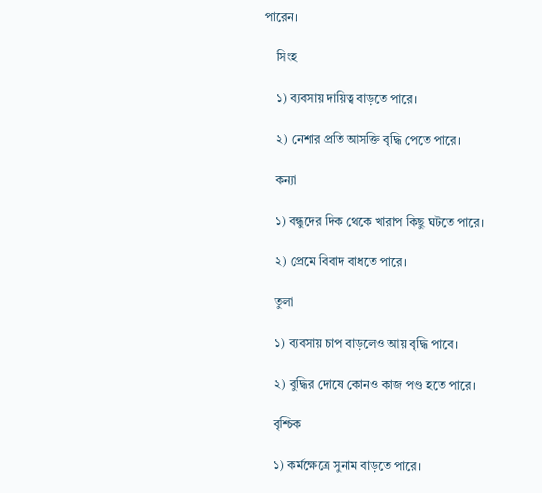পারেন।

    সিংহ

    ১) ব্যবসায় দায়িত্ব বাড়তে পারে।

    ২) নেশার প্রতি আসক্তি বৃদ্ধি পেতে পারে।

    কন্যা

    ১) বন্ধুদের দিক থেকে খারাপ কিছু ঘটতে পারে।

    ২) প্রেমে বিবাদ বাধতে পারে।

    তুলা

    ১) ব্যবসায় চাপ বাড়লেও আয় বৃদ্ধি পাবে।

    ২) বুদ্ধির দোষে কোনও কাজ পণ্ড হতে পারে।

    বৃশ্চিক

    ১) কর্মক্ষেত্রে সুনাম বাড়তে পারে।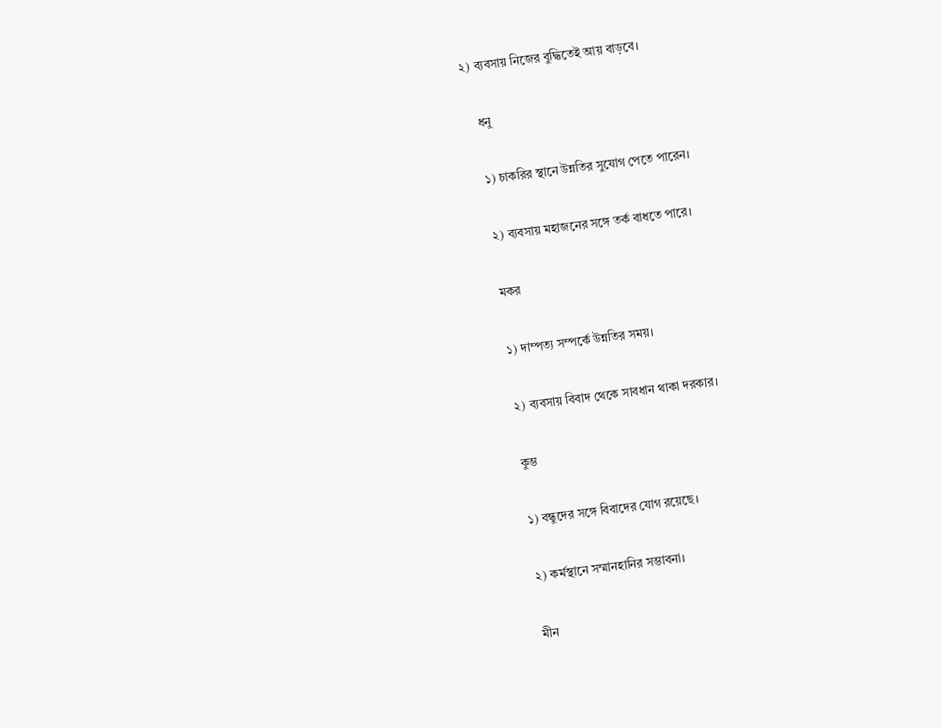২) ব্যবসায় নিজের বুদ্ধিতেই আয় বাড়বে।

    ধনু

    ১) চাকরির স্থানে উন্নতির সুযোগ পেতে পারেন।

    ২) ব্যবসায় মহাজনের সঙ্গে তর্ক বাধতে পারে।

    মকর

    ১) দাম্পত্য সম্পর্কে উন্নতির সময়।

    ২) ব্যবসায় বিবাদ থেকে সাবধান থাকা দরকার।

    কুম্ভ

    ১) বন্ধুদের সঙ্গে বিবাদের যোগ রয়েছে।

    ২) কর্মস্থানে সম্মানহানির সম্ভাবনা।

    মীন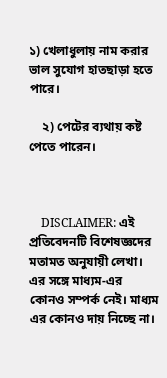১) খেলাধুলায় নাম করার ভাল সুযোগ হাতছাড়া হতে পারে।

    ২) পেটের ব্যথায় কষ্ট পেতে পারেন।



    DISCLAIMER: এই প্রতিবেদনটি বিশেষজ্ঞদের মতামত অনুযায়ী লেখা। এর সঙ্গে মাধ্যম-এর কোনও সম্পর্ক নেই। মাধ্যম এর কোনও দায় নিচ্ছে না।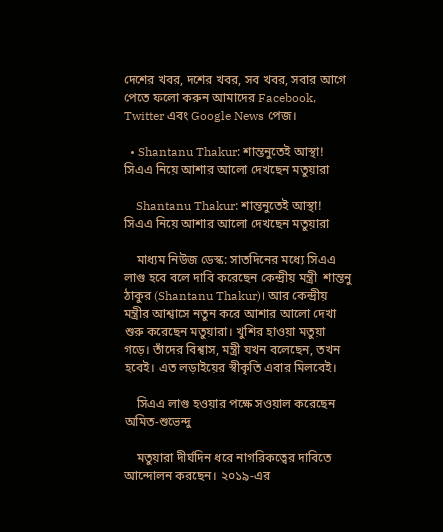দেশের খবর, দশের খবর, সব খবর, সবার আগে পেতে ফলো করুন আমাদের Facebook, Twitter এবং Google News পেজ।

  • Shantanu Thakur: শান্তনুতেই আস্থা! সিএএ নিয়ে আশার আলো দেখছেন মতুয়ারা

    Shantanu Thakur: শান্তনুতেই আস্থা! সিএএ নিয়ে আশার আলো দেখছেন মতুয়ারা

    মাধ্যম নিউজ ডেস্ক: সাতদিনের মধ্যে সিএএ লাগু হবে বলে দাবি করেছেন কেন্দ্রীয় মন্ত্রী  শান্তনু ঠাকুর (Shantanu Thakur)। আর কেন্দ্রীয় মন্ত্রীর আশ্বাসে নতুন করে আশার আলো দেখা শুরু করেছেন মতুয়ারা। খুশির হাওয়া মতুয়া গড়ে। তাঁদের বিশ্বাস, মন্ত্রী যখন বলেছেন, তখন হবেই। এত লড়াইয়ের স্বীকৃতি এবার মিলবেই।

    সিএএ লাগু হওয়ার পক্ষে সওয়াল করেছেন অমিত-শুভেন্দু

    মতুয়ারা দীর্ঘদিন ধরে নাগরিকত্বের দাবিতে আন্দোলন করছেন। ২০১৯-এর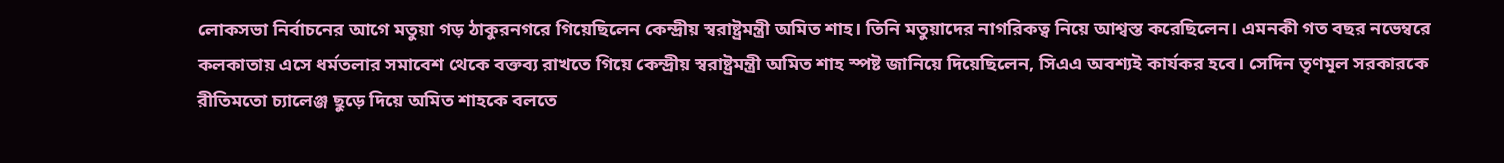লোকসভা নির্বাচনের আগে মতুয়া গড় ঠাকুরনগরে গিয়েছিলেন কেন্দ্রীয় স্বরাষ্ট্রমন্ত্রী অমিত শাহ। তিনি মতুয়াদের নাগরিকত্ব নিয়ে আশ্বস্ত করেছিলেন। এমনকী গত বছর নভেম্বরে কলকাতায় এসে ধর্মতলার সমাবেশ থেকে বক্তব্য রাখতে গিয়ে কেন্দ্রীয় স্বরাষ্ট্রমন্ত্রী অমিত শাহ স্পষ্ট জানিয়ে দিয়েছিলেন, সিএএ অবশ্যই কার্যকর হবে। সেদিন তৃণমূল সরকারকে রীতিমতো চ্যালেঞ্জ ছুড়ে দিয়ে অমিত শাহকে বলতে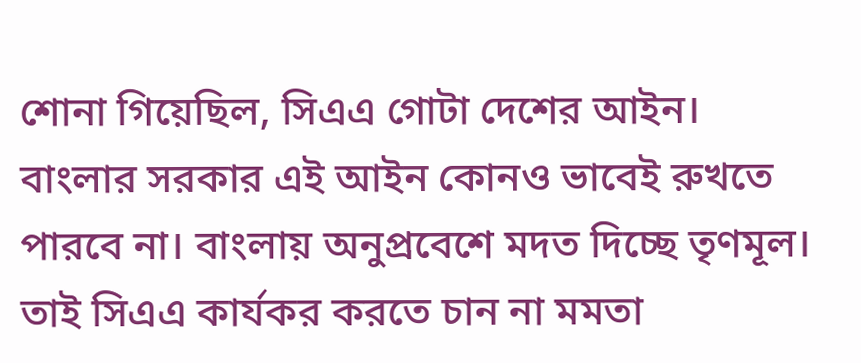শোনা গিয়েছিল, সিএএ গোটা দেশের আইন। বাংলার সরকার এই আইন কোনও ভাবেই রুখতে পারবে না। বাংলায় অনুপ্রবেশে মদত দিচ্ছে তৃণমূল। তাই সিএএ কার্যকর করতে চান না মমতা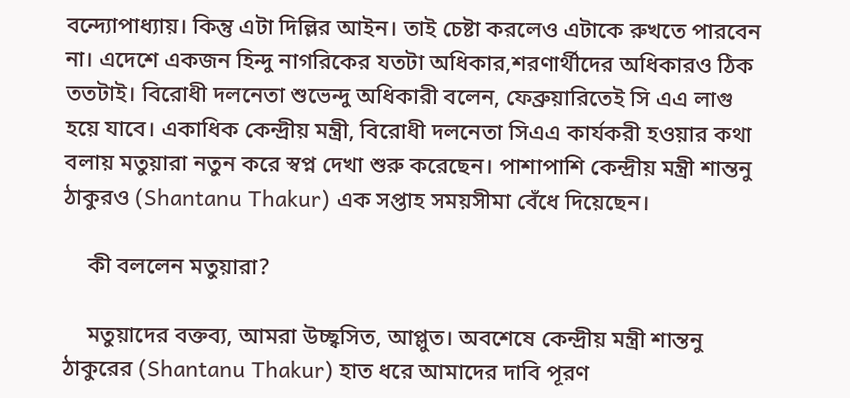বন্দ্যোপাধ্যায়। কিন্তু এটা দিল্লির আইন। তাই চেষ্টা করলেও এটাকে রুখতে পারবেন না। এদেশে একজন হিন্দু নাগরিকের যতটা অধিকার,শরণার্থীদের অধিকারও ঠিক ততটাই। বিরোধী দলনেতা শুভেন্দু অধিকারী বলেন, ফেব্রুয়ারিতেই সি এএ লাগু হয়ে যাবে। একাধিক কেন্দ্রীয় মন্ত্রী, বিরোধী দলনেতা সিএএ কার্যকরী হওয়ার কথা বলায় মতুয়ারা নতুন করে স্বপ্ন দেখা শুরু করেছেন। পাশাপাশি কেন্দ্রীয় মন্ত্রী শান্তনু ঠাকুরও (Shantanu Thakur) এক সপ্তাহ সময়সীমা বেঁধে দিয়েছেন।

    কী বললেন মতুয়ারা?

    মতুয়াদের বক্তব্য, আমরা উচ্ছ্বসিত, আপ্লুত। অবশেষে কেন্দ্রীয় মন্ত্রী শান্তনু ঠাকুরের (Shantanu Thakur) হাত ধরে আমাদের দাবি পূরণ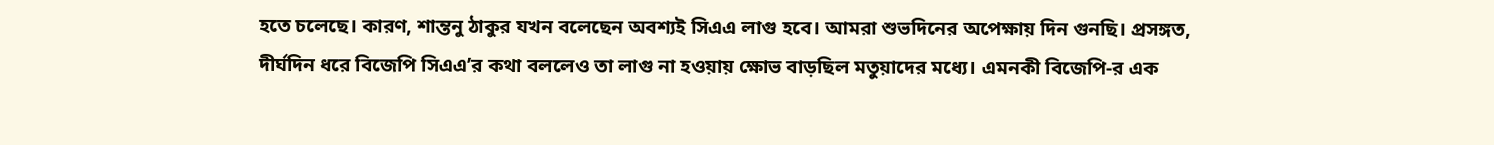হতে চলেছে। কারণ, শান্তনু ঠাকুর যখন বলেছেন অবশ্যই সিএএ লাগু হবে। আমরা শুভদিনের অপেক্ষায় দিন গুনছি। প্রসঙ্গত, দীর্ঘদিন ধরে বিজেপি সিএএ’র কথা বললেও তা লাগু না হওয়ায় ক্ষোভ বাড়ছিল মতুয়াদের মধ্যে। এমনকী বিজেপি-র এক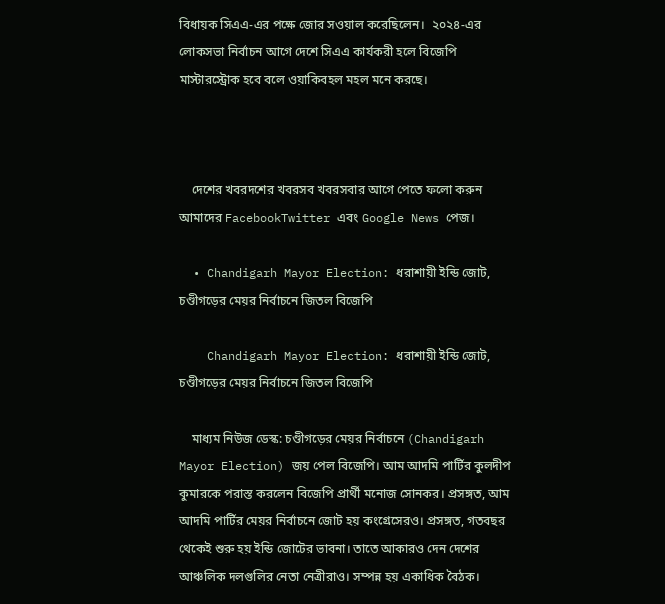বিধায়ক সিএএ-এর পক্ষে জোর সওয়াল করেছিলেন।  ২০২৪-এর লোকসভা নির্বাচন আগে দেশে সিএএ কার্যকরী হলে বিজেপি মাস্টারস্ট্রোক হবে বলে ওয়াকিবহল মহল মনে করছে।



    দেশের খবরদশের খবরসব খবরসবার আগে পেতে ফলো করুন আমাদের FacebookTwitter এবং Google News পেজ।

  • Chandigarh Mayor Election: ধরাশায়ী ইন্ডি জোট, চণ্ডীগড়ের মেয়র নির্বাচনে জিতল বিজেপি

    Chandigarh Mayor Election: ধরাশায়ী ইন্ডি জোট, চণ্ডীগড়ের মেয়র নির্বাচনে জিতল বিজেপি

    মাধ্যম নিউজ ডেস্ক: চণ্ডীগড়ের মেয়র নির্বাচনে (Chandigarh Mayor Election) জয় পেল বিজেপি। আম আদমি পার্টির কুলদীপ কুমারকে পরাস্ত করলেন বিজেপি প্রার্থী মনোজ সোনকর। প্রসঙ্গত, আম আদমি পার্টির মেয়র নির্বাচনে জোট হয় কংগ্রেসেরও। প্রসঙ্গত, গতবছর থেকেই শুরু হয় ইন্ডি জোটের ভাবনা। তাতে আকারও দেন দেশের আঞ্চলিক দলগুলির নেতা নেত্রীরাও। সম্পন্ন হয় একাধিক বৈঠক।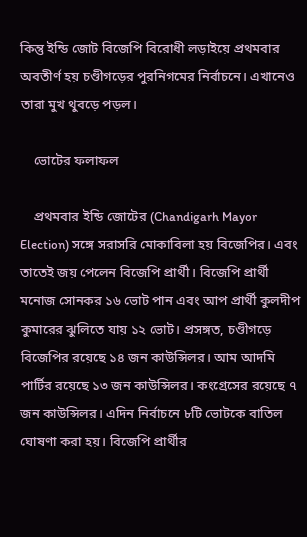কিন্তু ইন্ডি জোট বিজেপি বিরোধী লড়াইয়ে প্রথমবার অবতীর্ণ হয় চণ্ডীগড়ের পুরনিগমের নির্বাচনে। এখানেও তারা মুখ থুবড়ে পড়ল।

    ভোটের ফলাফল

    প্রথমবার ইন্ডি জোটের (Chandigarh Mayor Election) সঙ্গে সরাসরি মোকাবিলা হয় বিজেপির। এবং তাতেই জয় পেলেন বিজেপি প্রার্থী। বিজেপি প্রার্থী মনোজ সোনকর ১৬ ভোট পান এবং আপ প্রার্থী কুলদীপ কুমারের ঝুলিতে যায় ১২ ভোট। প্রসঙ্গত, চণ্ডীগড়ে বিজেপির রয়েছে ১৪ জন কাউন্সিলর। আম আদমি পার্টির রয়েছে ১৩ জন কাউন্সিলর। কংগ্রেসের রয়েছে ৭ জন কাউন্সিলর। এদিন নির্বাচনে ৮টি ভোটকে বাতিল ঘোষণা করা হয়। বিজেপি প্রার্থীর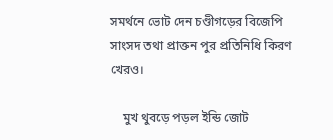সমর্থনে ভোট দেন চণ্ডীগড়ের বিজেপি সাংসদ তথা প্রাক্তন পুর প্রতিনিধি কিরণ খেরও।

    মুখ থুবড়ে পড়ল ইন্ডি জোট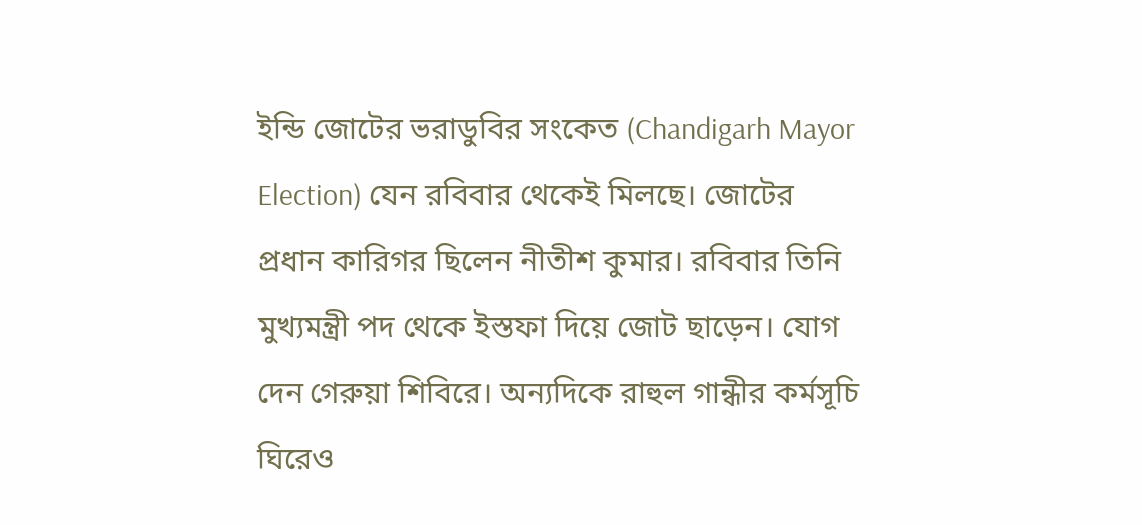ইন্ডি জোটের ভরাডুবির সংকেত (Chandigarh Mayor Election) যেন রবিবার থেকেই মিলছে। জোটের প্রধান কারিগর ছিলেন নীতীশ কুমার। রবিবার তিনি মুখ্যমন্ত্রী পদ থেকে ইস্তফা দিয়ে জোট ছাড়েন। যোগ দেন গেরুয়া শিবিরে। অন্যদিকে রাহুল গান্ধীর কর্মসূচি ঘিরেও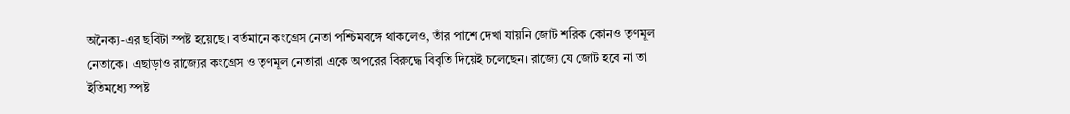অনৈক্য-এর ছবিটা স্পষ্ট হয়েছে। বর্তমানে কংগ্রেস নেতা পশ্চিমবঙ্গে থাকলেও, তাঁর পাশে দেখা যায়নি জোট শরিক কোনও তৃণমূল নেতাকে। এছাড়াও রাজ্যের কংগ্রেস ও তৃণমূল নেতারা একে অপরের বিরুদ্ধে বিবৃতি দিয়েই চলেছেন। রাজ্যে যে জোট হবে না তা ইতিমধ্যে স্পষ্ট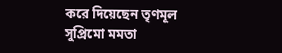করে দিয়েছেন তৃণমূল সুপ্রিমো মমতা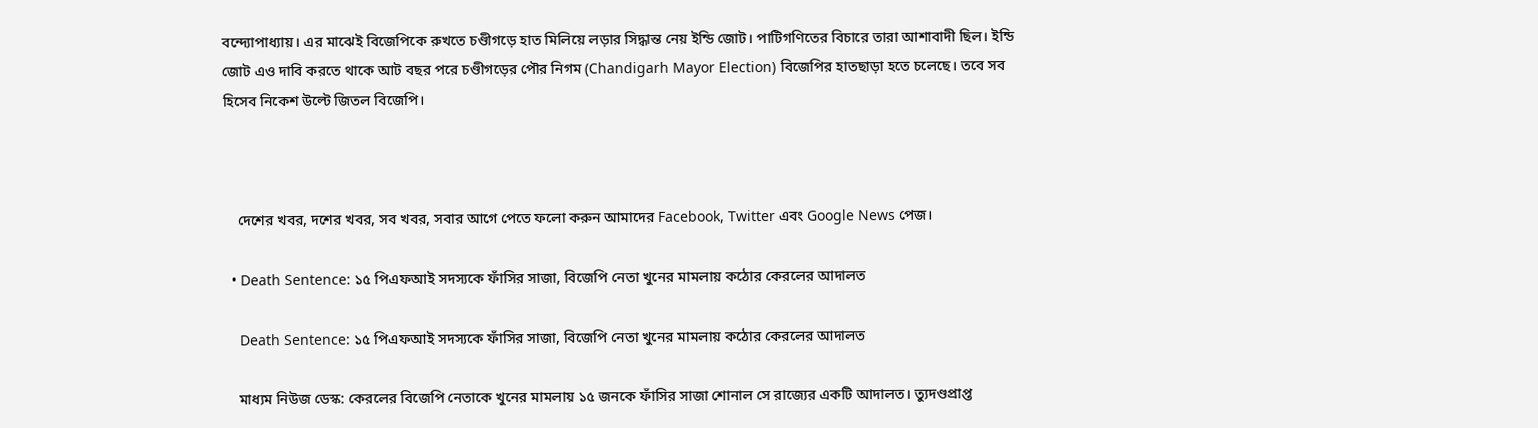বন্দ্যোপাধ্যায়। এর মাঝেই বিজেপিকে রুখতে চণ্ডীগড়ে হাত মিলিয়ে লড়ার সিদ্ধান্ত নেয় ইন্ডি জোট। পাটিগণিতের বিচারে তারা আশাবাদী ছিল। ইন্ডি জোট এও দাবি করতে থাকে আট বছর পরে চণ্ডীগড়ের পৌর নিগম (Chandigarh Mayor Election) বিজেপির হাতছাড়া হতে চলেছে। তবে সব হিসেব নিকেশ উল্টে জিতল বিজেপি।



    দেশের খবর, দশের খবর, সব খবর, সবার আগে পেতে ফলো করুন আমাদের Facebook, Twitter এবং Google News পেজ।

  • Death Sentence: ১৫ পিএফআই সদস্যকে ফাঁসির সাজা, বিজেপি নেতা খুনের মামলায় কঠোর কেরলের আদালত

    Death Sentence: ১৫ পিএফআই সদস্যকে ফাঁসির সাজা, বিজেপি নেতা খুনের মামলায় কঠোর কেরলের আদালত

    মাধ্যম নিউজ ডেস্ক: কেরলের বিজেপি নেতাকে খুনের মামলায় ১৫ জনকে ফাঁসির সাজা শোনাল সে রাজ্যের একটি আদালত। ত্যুদণ্ডপ্রাপ্ত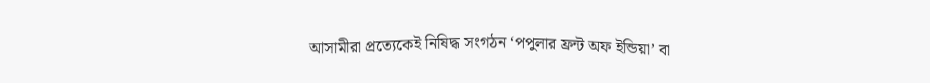আসামীরা প্রত্যেকেই নিষিদ্ধ সংগঠন ‘পপুলার ফ্রন্ট অফ ইন্ডিয়া’ বা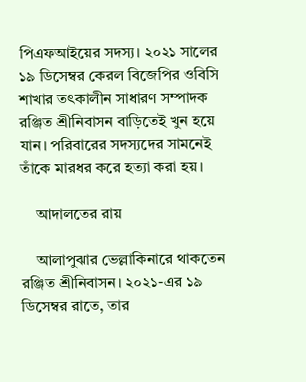পিএফআইয়ের সদস্য। ২০২১ সালের ১৯ ডিসেম্বর কেরল বিজেপির ওবিসি শাখার তৎকালীন সাধারণ সম্পাদক রঞ্জিত শ্রীনিবাসন বাড়িতেই খুন হয়ে যান। পরিবারের সদস্যদের সামনেই তাঁকে মারধর করে হত্যা করা হয়।

    আদালতের রায়

    আলাপুঝার ভেল্লাকিনারে থাকতেন রঞ্জিত শ্রীনিবাসন। ২০২১-এর ১৯ ডিসেম্বর রাতে, তার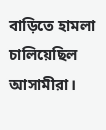বাড়িতে হামলা চালিয়েছিল আসামীরা।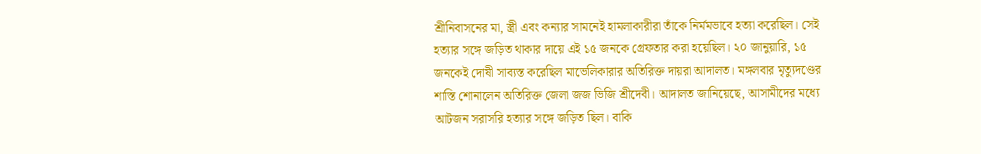শ্রীনিবাসনের মা, স্ত্রী এবং কন্যার সামনেই হামলাকারীরা তাঁকে নির্মমভাবে হত্যা করেছিল। সেই হত্যার সঙ্গে জড়িত থাকার দায়ে এই ১৫ জনকে গ্রেফতার করা হয়েছিল। ২০ জানুয়ারি, ১৫ জনকেই দোষী সাব্যস্ত করেছিল মাভেলিকারার অতিরিক্ত দায়রা আদালত। মঙ্গলবার মৃত্যুদণ্ডের শাস্তি শোনালেন অতিরিক্ত জেলা জজ ভিজি শ্রীদেবী। আদালত জানিয়েছে, আসামীদের মধ্যে আটজন সরাসরি হত্যার সঙ্গে জড়িত ছিল। বাকি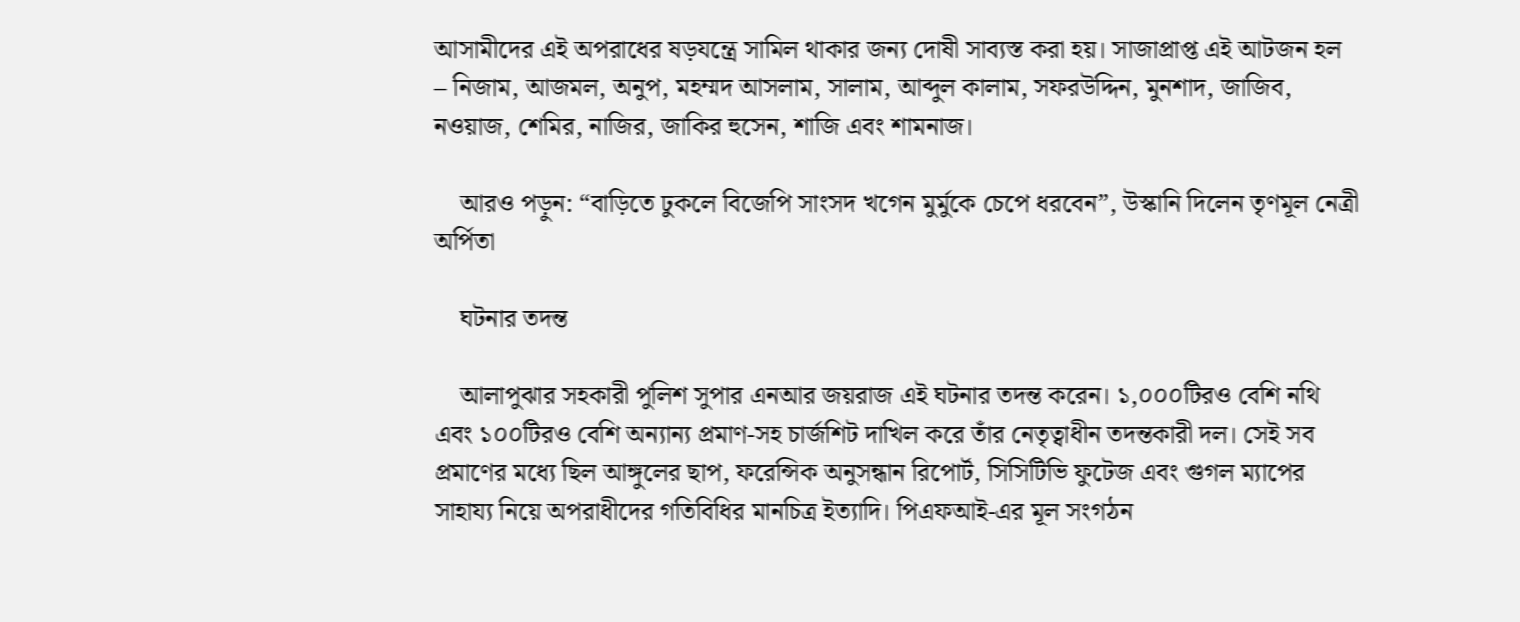আসামীদের এই অপরাধের ষড়যন্ত্রে সামিল থাকার জন্য দোষী সাব্যস্ত করা হয়। সাজাপ্রাপ্ত এই আটজন হল – নিজাম, আজমল, অনুপ, মহম্মদ আসলাম, সালাম, আব্দুল কালাম, সফরউদ্দিন, মুনশাদ, জাজিব, নওয়াজ, শেমির, নাজির, জাকির হুসেন, শাজি এবং শামনাজ।

    আরও পড়ুন: “বাড়িতে ঢুকলে বিজেপি সাংসদ খগেন মুর্মুকে চেপে ধরবেন”, উস্কানি দিলেন তৃণমূল নেত্রী অর্পিতা

    ঘটনার তদন্ত

    আলাপুঝার সহকারী পুলিশ সুপার এনআর জয়রাজ এই ঘটনার তদন্ত করেন। ১,০০০টিরও বেশি নথি এবং ১০০টিরও বেশি অন্যান্য প্রমাণ-সহ চার্জশিট দাখিল করে তাঁর নেতৃত্বাধীন তদন্তকারী দল। সেই সব প্রমাণের মধ্যে ছিল আঙ্গুলের ছাপ, ফরেন্সিক অনুসন্ধান রিপোর্ট, সিসিটিভি ফুটেজ এবং গুগল ম্যাপের সাহায্য নিয়ে অপরাধীদের গতিবিধির মানচিত্র ইত্যাদি। পিএফআই-এর মূল সংগঠন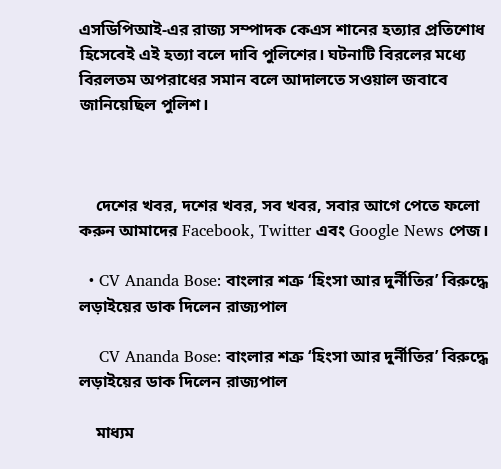এসডিপিআই-এর রাজ্য সম্পাদক কেএস শানের হত্যার প্রতিশোধ হিসেবেই এই হত্যা বলে দাবি পুলিশের। ঘটনাটি বিরলের মধ্যে বিরলতম অপরাধের সমান বলে আদালতে সওয়াল জবাবে জানিয়েছিল পুলিশ।



    দেশের খবর, দশের খবর, সব খবর, সবার আগে পেতে ফলো করুন আমাদের Facebook, Twitter এবং Google News পেজ।

  • CV Ananda Bose: বাংলার শত্রু ‘হিংসা আর দুর্নীতির’ বিরুদ্ধে লড়াইয়ের ডাক দিলেন রাজ্যপাল

    CV Ananda Bose: বাংলার শত্রু ‘হিংসা আর দুর্নীতির’ বিরুদ্ধে লড়াইয়ের ডাক দিলেন রাজ্যপাল

    মাধ্যম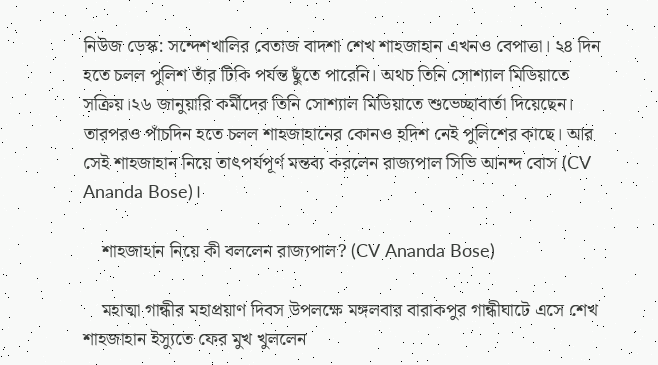নিউজ ডেস্ক: সন্দেশখালির বেতাজ বাদশা শেখ শাহজাহান এখনও বেপাত্তা। ২৪ দিন হতে চলল পুলিশ তাঁর টিকি পর্যন্ত ছুঁতে পারেনি। অথচ তিনি সোশ্যাল মিডিয়াতে সক্রিয়।২৬ জানুয়ারি কর্মীদের তিনি সোশ্যাল মিডিয়াতে শুভেচ্ছাবার্তা দিয়েছেন। তারপরও পাঁচদিন হতে চলল শাহজাহানের কোনও হদিশ নেই পুলিশের কাছে। আর সেই শাহজাহান নিয়ে তাৎপর্যপূর্ণ মন্তব্য করলেন রাজ্যপাল সিভি আনন্দ বোস (CV Ananda Bose)।

    শাহজাহান নিয়ে কী বললেন রাজ্যপাল? (CV Ananda Bose)

    মহাত্মা গান্ধীর মহাপ্ৰয়াণ দিবস উপলক্ষে মঙ্গলবার বারাকপুর গান্ধীঘাটে এসে শেখ শাহজাহান ইস্যুতে ফের মুখ খুললেন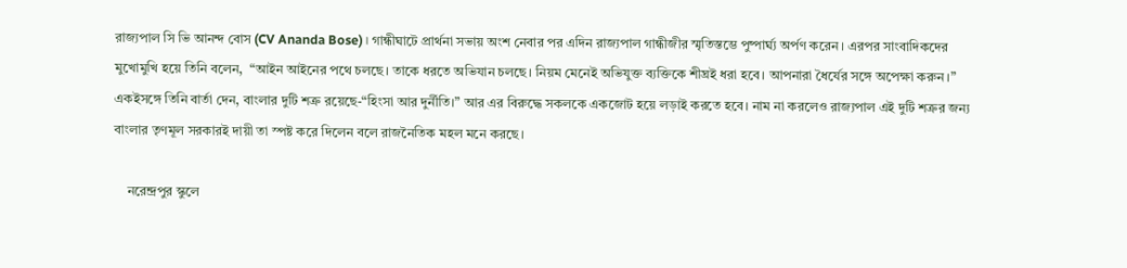রাজ্যপাল সি ভি আনন্দ বোস (CV Ananda Bose)। গান্ধীঘাটে প্রার্থনা সভায় অংশ নেবার পর এদিন রাজ্যপাল গান্ধীজীর স্মৃতিস্তম্ভে পুষ্পার্ঘ্য অর্পণ করেন। এরপর সাংবাদিকদের মুখোমুখি হয়ে তিনি বলেন,  “আইন আইনের পথে চলছে। তাকে ধরতে অভিযান চলছে। নিয়ম মেনেই অভিযুক্ত ব্যক্তিকে শীঘ্রই ধরা হবে। আপনারা ধৈর্যের সঙ্গে অপেক্ষা করুন।” একইসঙ্গে তিনি বার্তা দেন, বাংলার দুটি শত্রু রয়েছে-“হিংসা আর দুর্নীতি।” আর এর বিরুদ্ধে সকলকে একজোট হয়ে লড়াই করতে হবে। নাম না করলেও রাজ্যপাল এই দুটি শত্রুর জন্য বাংলার তৃণমূল সরকারই দায়ী তা স্পষ্ট করে দিলেন বলে রাজনৈতিক মহল মনে করছে।

    নরেন্দ্রপুর স্কুলে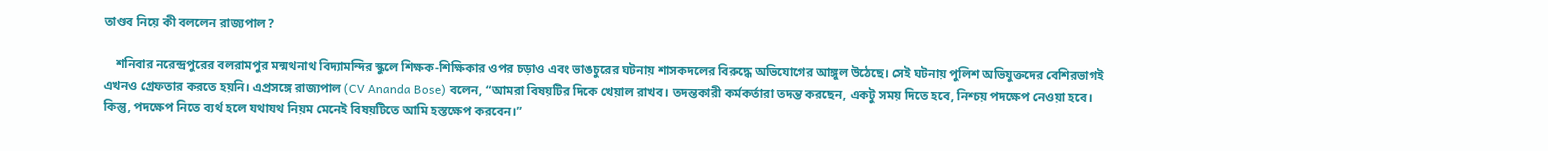তাণ্ডব নিয়ে কী বললেন রাজ্যপাল?

    শনিবার নরেন্দ্রপুরের বলরামপুর মন্মথনাথ বিদ্যামন্দির স্কুলে শিক্ষক-শিক্ষিকার ওপর চড়াও এবং ভাঙচুরের ঘটনায় শাসকদলের বিরুদ্ধে অভিযোগের আঙ্গুল উঠেছে। সেই ঘটনায় পুলিশ অভিযুক্তদের বেশিরভাগই এখনও গ্রেফতার করতে হয়নি। এপ্রসঙ্গে রাজ্যপাল (CV Ananda Bose) বলেন, “আমরা বিষয়টির দিকে খেয়াল রাখব। তদন্তকারী কর্মকর্তারা তদন্ত করছেন, একটু সময় দিতে হবে, নিশ্চয় পদক্ষেপ নেওয়া হবে। কিন্তু, পদক্ষেপ নিতে ব্যর্থ হলে যথাযথ নিয়ম মেনেই বিষয়টিতে আমি হস্তক্ষেপ করবেন।”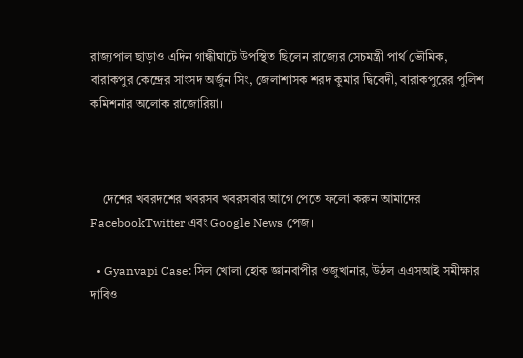রাজ্যপাল ছাড়াও এদিন গান্ধীঘাটে উপস্থিত ছিলেন রাজ্যের সেচমন্ত্রী পার্থ ভৌমিক, বারাকপুর কেন্দ্রের সাংসদ অর্জুন সিং, জেলাশাসক শরদ কুমার দ্বিবেদী, বারাকপুরের পুলিশ কমিশনার অলোক রাজোরিয়া।



    দেশের খবরদশের খবরসব খবরসবার আগে পেতে ফলো করুন আমাদের FacebookTwitter এবং Google News পেজ।

  • Gyanvapi Case: সিল খোলা হোক জ্ঞানবাপীর ওজুখানার, উঠল এএসআই সমীক্ষার দাবিও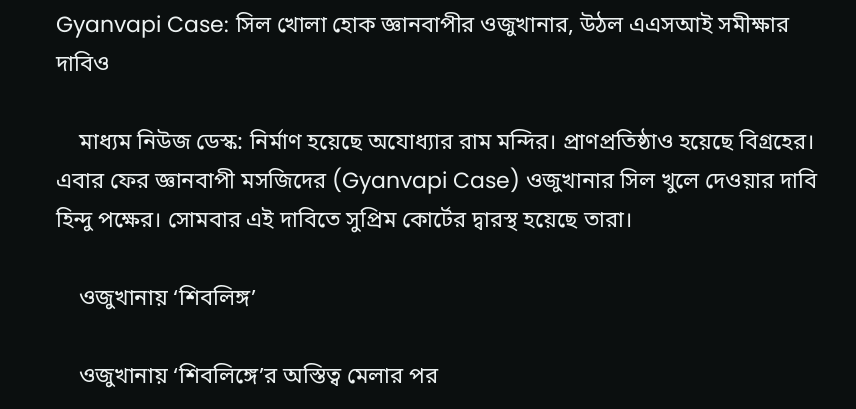Gyanvapi Case: সিল খোলা হোক জ্ঞানবাপীর ওজুখানার, উঠল এএসআই সমীক্ষার দাবিও

    মাধ্যম নিউজ ডেস্ক: নির্মাণ হয়েছে অযোধ্যার রাম মন্দির। প্রাণপ্রতিষ্ঠাও হয়েছে বিগ্রহের। এবার ফের জ্ঞানবাপী মসজিদের (Gyanvapi Case) ওজুখানার সিল খুলে দেওয়ার দাবি হিন্দু পক্ষের। সোমবার এই দাবিতে সুপ্রিম কোর্টের দ্বারস্থ হয়েছে তারা।

    ওজুখানায় ‘শিবলিঙ্গ’

    ওজুখানায় ‘শিবলিঙ্গে’র অস্তিত্ব মেলার পর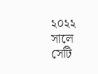২০২২ সালে সেটি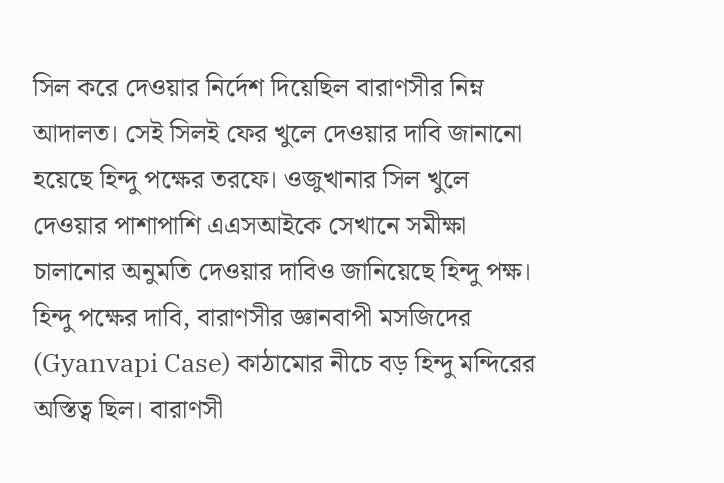সিল করে দেওয়ার নির্দেশ দিয়েছিল বারাণসীর নিম্ন আদালত। সেই সিলই ফের খুলে দেওয়ার দাবি জানানো হয়েছে হিন্দু পক্ষের তরফে। ওজুখানার সিল খুলে দেওয়ার পাশাপাশি এএসআইকে সেখানে সমীক্ষা চালানোর অনুমতি দেওয়ার দাবিও জানিয়েছে হিন্দু পক্ষ। হিন্দু পক্ষের দাবি, বারাণসীর জ্ঞানবাপী মসজিদের (Gyanvapi Case) কাঠামোর নীচে বড় হিন্দু মন্দিরের অস্তিত্ব ছিল। বারাণসী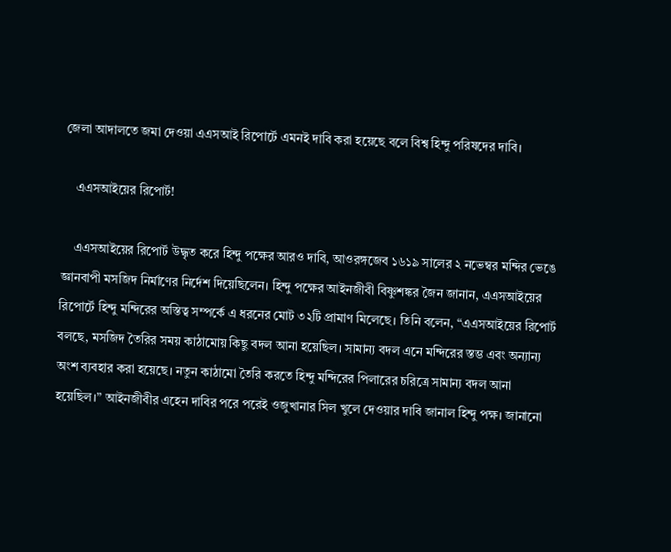জেলা আদালতে জমা দেওয়া এএসআই রিপোর্টে এমনই দাবি করা হয়েছে বলে বিশ্ব হিন্দু পরিষদের দাবি।

    এএসআইয়ের রিপোর্ট!

    এএসআইয়ের রিপোর্ট উদ্ধৃত করে হিন্দু পক্ষের আরও দাবি, আওরঙ্গজেব ১৬১৯ সালের ২ নভেম্বর মন্দির ভেঙে জ্ঞানবাপী মসজিদ নির্মাণের নির্দেশ দিয়েছিলেন। হিন্দু পক্ষের আইনজীবী বিষ্ণুশঙ্কর জৈন জানান, এএসআইয়ের রিপোর্টে হিন্দু মন্দিরের অস্তিত্ব সম্পর্কে এ ধরনের মোট ৩২টি প্রামাণ মিলেছে। তিনি বলেন, “এএসআইয়ের রিপোর্ট বলছে, মসজিদ তৈরির সময় কাঠামোয় কিছু বদল আনা হয়েছিল। সামান্য বদল এনে মন্দিরের স্তম্ভ এবং অন্যান্য অংশ ব্যবহার করা হয়েছে। নতুন কাঠামো তৈরি করতে হিন্দু মন্দিরের পিলারের চরিত্রে সামান্য বদল আনা হয়েছিল।” আইনজীবীর এহেন দাবির পরে পরেই ওজুখানার সিল খুলে দেওয়ার দাবি জানাল হিন্দু পক্ষ। জানানো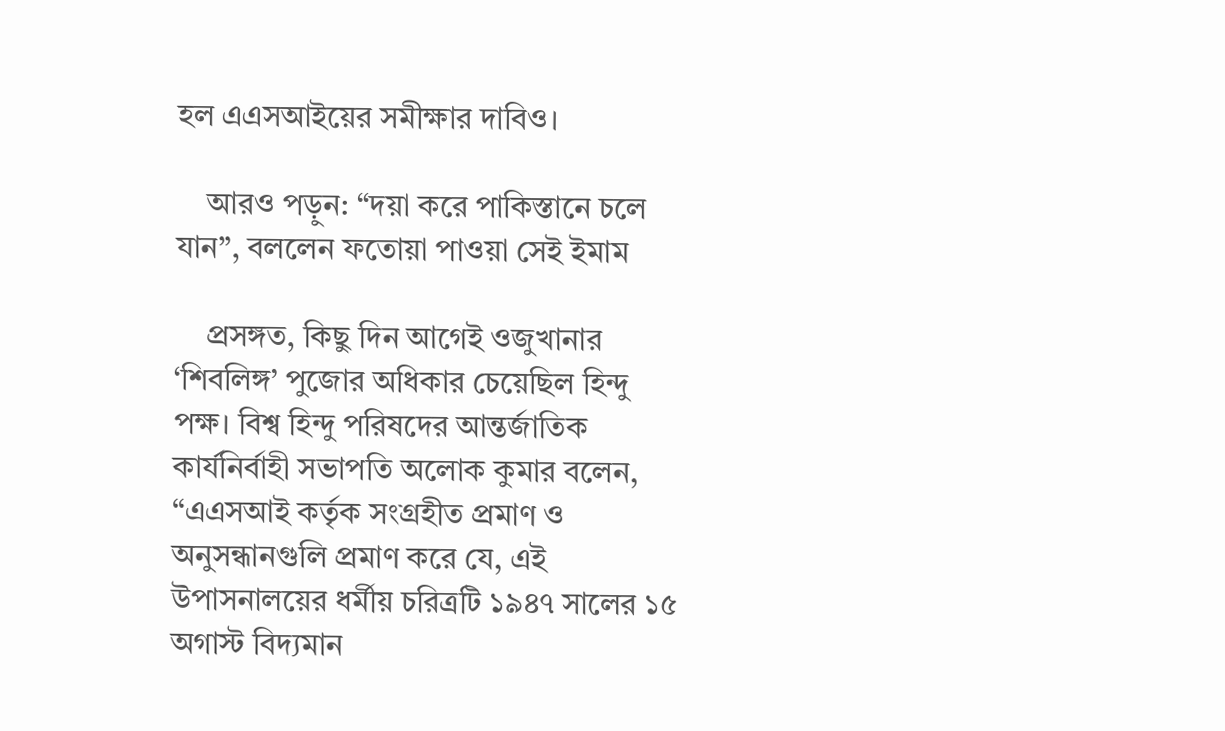হল এএসআইয়ের সমীক্ষার দাবিও।

    আরও পড়ুন: “দয়া করে পাকিস্তানে চলে যান”, বললেন ফতোয়া পাওয়া সেই ইমাম

    প্রসঙ্গত, কিছু দিন আগেই ওজুখানার ‘শিবলিঙ্গ’ পুজোর অধিকার চেয়েছিল হিন্দু পক্ষ। বিশ্ব হিন্দু পরিষদের আন্তর্জাতিক কার্যনির্বাহী সভাপতি অলোক কুমার বলেন, “এএসআই কর্তৃক সংগ্রহীত প্রমাণ ও অনুসন্ধানগুলি প্রমাণ করে যে, এই উপাসনালয়ের ধর্মীয় চরিত্রটি ১৯৪৭ সালের ১৫ অগাস্ট বিদ্যমান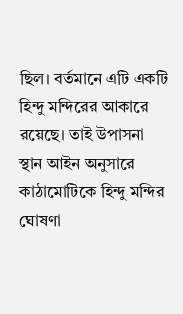ছিল। বর্তমানে এটি একটি হিন্দু মন্দিরের আকারে রয়েছে। তাই উপাসনা স্থান আইন অনুসারে কাঠামোটিকে হিন্দু মন্দির ঘোষণা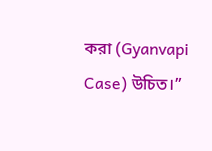করা (Gyanvapi Case) উচিত।”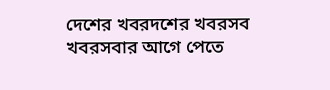দেশের খবরদশের খবরসব খবরসবার আগে পেতে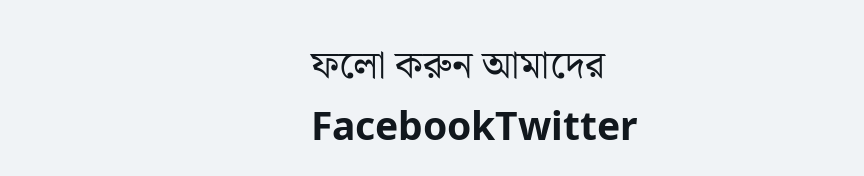ফলো করুন আমাদের FacebookTwitter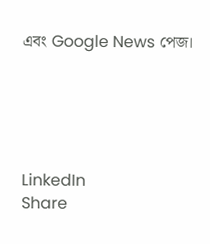এবং Google News পেজ।





LinkedIn
Share